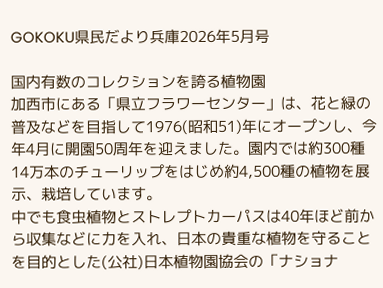GOKOKU県民だより兵庫2026年5月号

国内有数のコレクションを誇る植物園
加西市にある「県立フラワーセンター」は、花と緑の普及などを目指して1976(昭和51)年にオープンし、今年4月に開園50周年を迎えました。園内では約300種14万本のチューリップをはじめ約4,500種の植物を展示、栽培しています。
中でも食虫植物とストレプトカーパスは40年ほど前から収集などに力を入れ、日本の貴重な植物を守ることを目的とした(公社)日本植物園協会の「ナショナ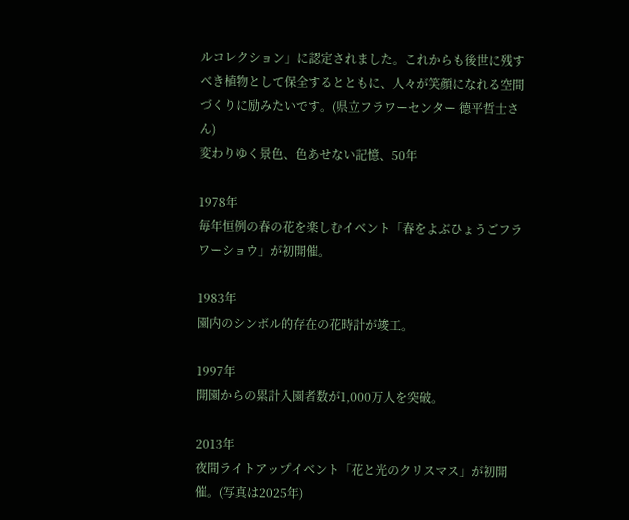ルコレクション」に認定されました。これからも後世に残すべき植物として保全するとともに、人々が笑顔になれる空間づくりに励みたいです。(県立フラワーセンター 德平哲士さん)
変わりゆく景色、色あせない記憶、50年

1978年
毎年恒例の春の花を楽しむイベント「春をよぶひょうごフラワーショウ」が初開催。

1983年
園内のシンボル的存在の花時計が竣工。

1997年
開園からの累計入園者数が1,000万人を突破。

2013年
夜間ライトアップイベント「花と光のクリスマス」が初開催。(写真は2025年)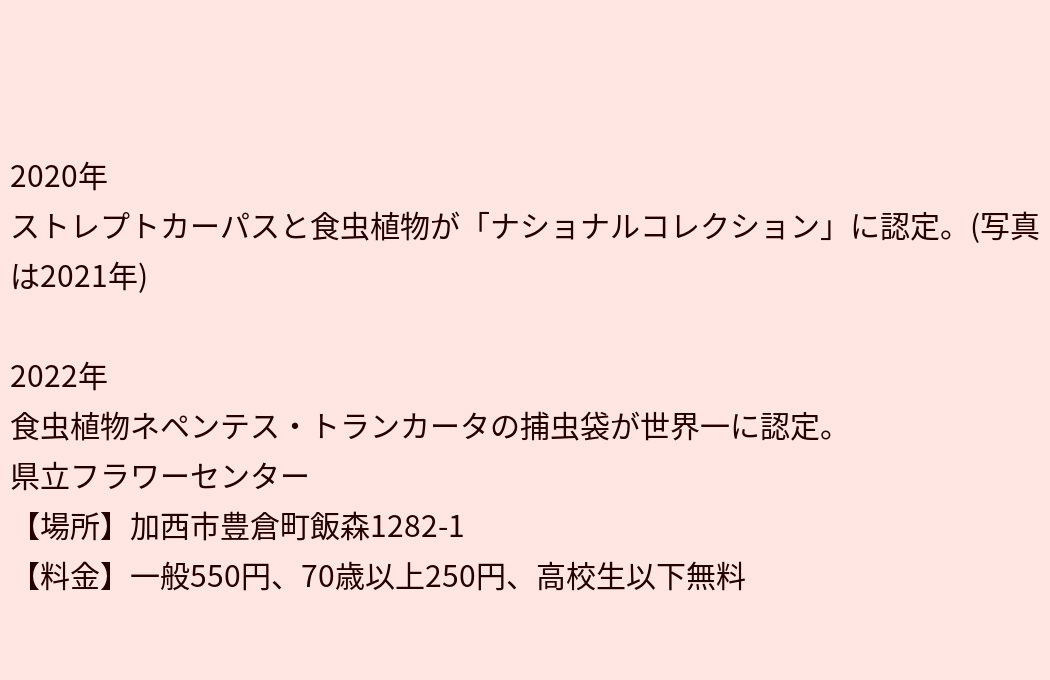2020年
ストレプトカーパスと食虫植物が「ナショナルコレクション」に認定。(写真は2021年)

2022年
食虫植物ネペンテス・トランカータの捕虫袋が世界一に認定。
県立フラワーセンター
【場所】加西市豊倉町飯森1282-1
【料金】一般550円、70歳以上250円、高校生以下無料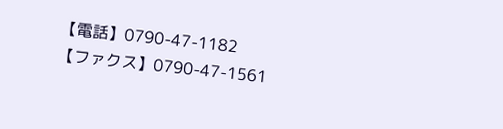【電話】0790-47-1182
【ファクス】0790-47-1561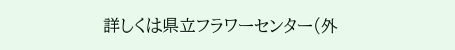詳しくは県立フラワーセンター(外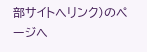部サイトへリンク)のページへ